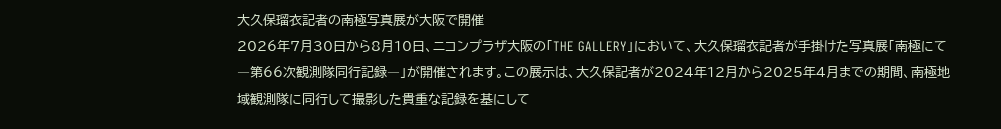大久保瑠衣記者の南極写真展が大阪で開催
2026年7月30日から8月10日、ニコンプラザ大阪の「THE GALLERY」において、大久保瑠衣記者が手掛けた写真展「南極にて ―第66次観測隊同行記録―」が開催されます。この展示は、大久保記者が2024年12月から2025年4月までの期間、南極地域観測隊に同行して撮影した貴重な記録を基にして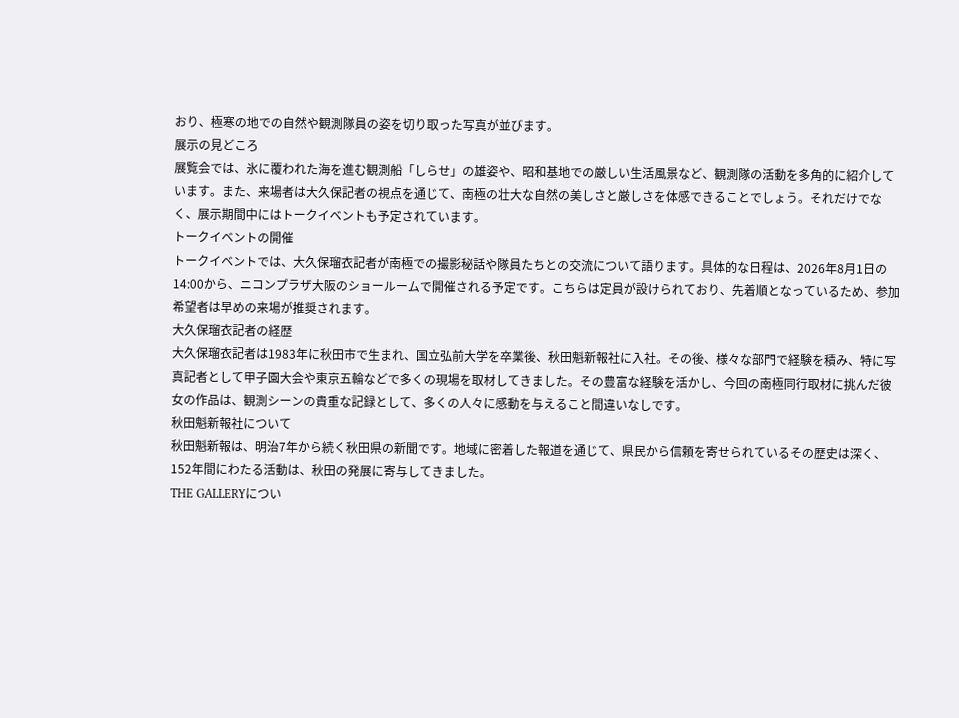おり、極寒の地での自然や観測隊員の姿を切り取った写真が並びます。
展示の見どころ
展覧会では、氷に覆われた海を進む観測船「しらせ」の雄姿や、昭和基地での厳しい生活風景など、観測隊の活動を多角的に紹介しています。また、来場者は大久保記者の視点を通じて、南極の壮大な自然の美しさと厳しさを体感できることでしょう。それだけでなく、展示期間中にはトークイベントも予定されています。
トークイベントの開催
トークイベントでは、大久保瑠衣記者が南極での撮影秘話や隊員たちとの交流について語ります。具体的な日程は、2026年8月1日の14:00から、ニコンプラザ大阪のショールームで開催される予定です。こちらは定員が設けられており、先着順となっているため、参加希望者は早めの来場が推奨されます。
大久保瑠衣記者の経歴
大久保瑠衣記者は1983年に秋田市で生まれ、国立弘前大学を卒業後、秋田魁新報社に入社。その後、様々な部門で経験を積み、特に写真記者として甲子園大会や東京五輪などで多くの現場を取材してきました。その豊富な経験を活かし、今回の南極同行取材に挑んだ彼女の作品は、観測シーンの貴重な記録として、多くの人々に感動を与えること間違いなしです。
秋田魁新報社について
秋田魁新報は、明治7年から続く秋田県の新聞です。地域に密着した報道を通じて、県民から信頼を寄せられているその歴史は深く、152年間にわたる活動は、秋田の発展に寄与してきました。
THE GALLERYについ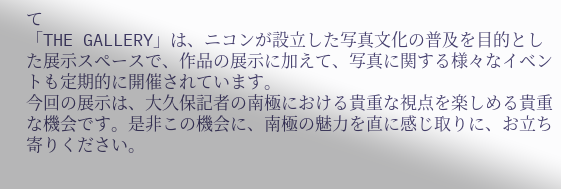て
「THE GALLERY」は、ニコンが設立した写真文化の普及を目的とした展示スペースで、作品の展示に加えて、写真に関する様々なイベントも定期的に開催されています。
今回の展示は、大久保記者の南極における貴重な視点を楽しめる貴重な機会です。是非この機会に、南極の魅力を直に感じ取りに、お立ち寄りください。